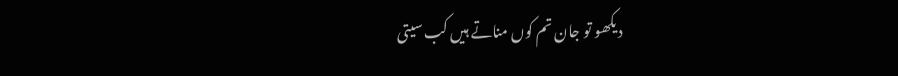دیکھو تو جان تم کوں مناتے ہیں کب سیتی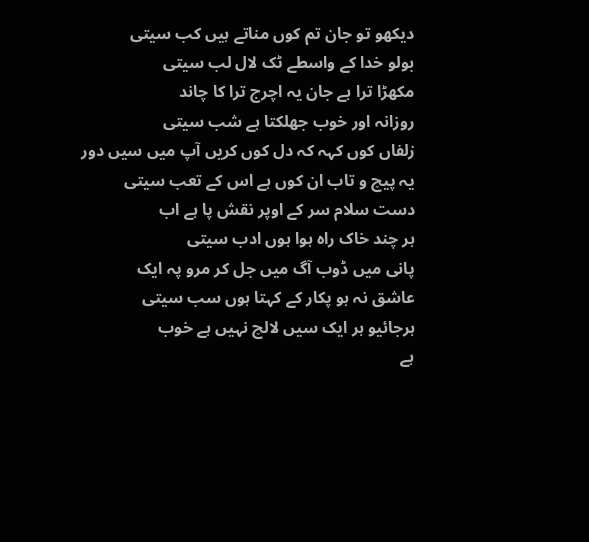دیکھو تو جان تم کوں مناتے ہیں کب سیتی
بولو خدا کے واسطے ٹک لال لب سیتی
مکھڑا ترا ہے جان یہ اچرج ترا کا چاند
روزانہ اور خوب جھلکتا ہے شب سیتی
زلفاں کوں کہہ کہ دل کوں کریں آپ میں سیں دور
یہ پیچ و تاب ان کوں ہے اس کے تعب سیتی
دست سلام سر کے اوپر نقش پا ہے اب
ہر چند خاک راہ ہوا ہوں ادب سیتی
پانی میں ڈوب آگ میں جل کر مرو پہ ایک
عاشق نہ ہو پکار کے کہتا ہوں سب سیتی
ہرجائیو ہر ایک سیں لالچ نہیں ہے خوب
ہے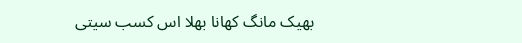بھیک مانگ کھانا بھلا اس کسب سیتی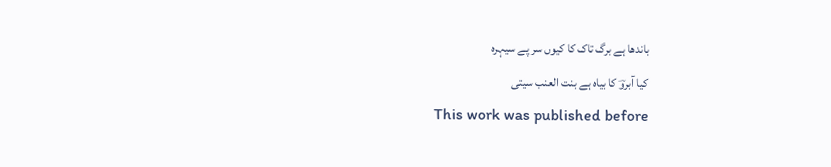باندھا ہے برگ تاک کا کیوں سر پے سیہرہ
کیا آبروؔ کا بیاہ ہے بنت العنب سیتی
This work was published before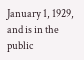January 1, 1929, and is in the public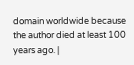domain worldwide because the author died at least 100 years ago. |